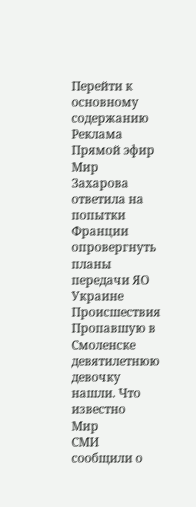Перейти к основному содержанию
Реклама
Прямой эфир
Мир
Захарова ответила на попытки Франции опровергнуть планы передачи ЯО Украине
Происшествия
Пропавшую в Смоленске девятилетнюю девочку нашли. Что известно
Мир
СМИ сообщили о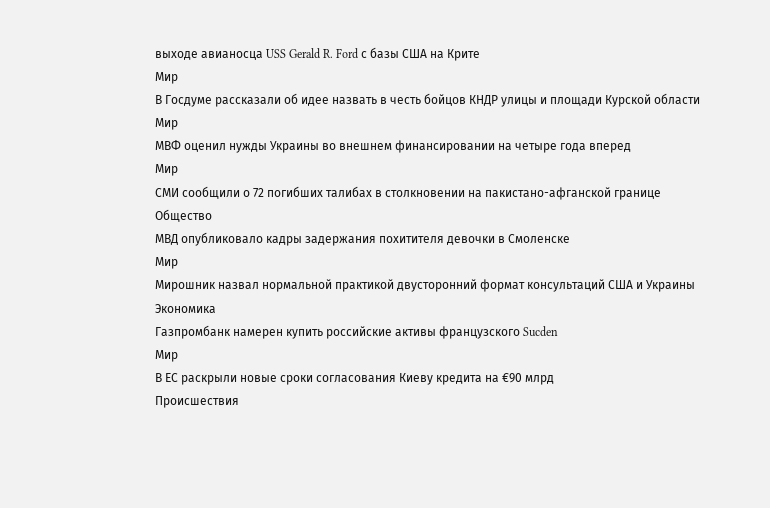выходе авианосца USS Gerald R. Ford с базы США на Крите
Мир
В Госдуме рассказали об идее назвать в честь бойцов КНДР улицы и площади Курской области
Мир
МВФ оценил нужды Украины во внешнем финансировании на четыре года вперед
Мир
СМИ сообщили о 72 погибших талибах в столкновении на пакистано-афганской границе
Общество
МВД опубликовало кадры задержания похитителя девочки в Смоленске
Мир
Мирошник назвал нормальной практикой двусторонний формат консультаций США и Украины
Экономика
Газпромбанк намерен купить российские активы французского Sucden
Мир
В ЕС раскрыли новые сроки согласования Киеву кредита на €90 млрд
Происшествия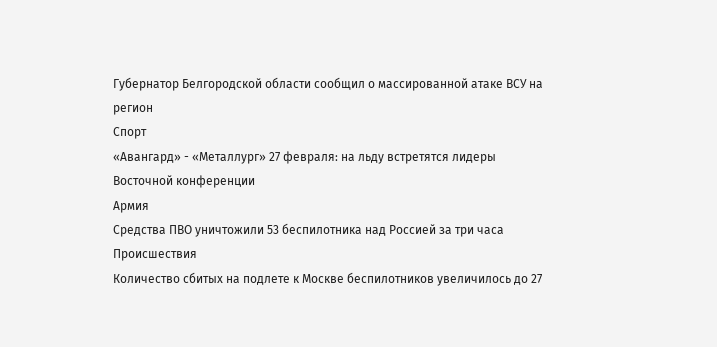Губернатор Белгородской области сообщил о массированной атаке ВСУ на регион
Спорт
«Авангард» - «Металлург» 27 февраля: на льду встретятся лидеры Восточной конференции
Армия
Средства ПВО уничтожили 53 беспилотника над Россией за три часа
Происшествия
Количество сбитых на подлете к Москве беспилотников увеличилось до 27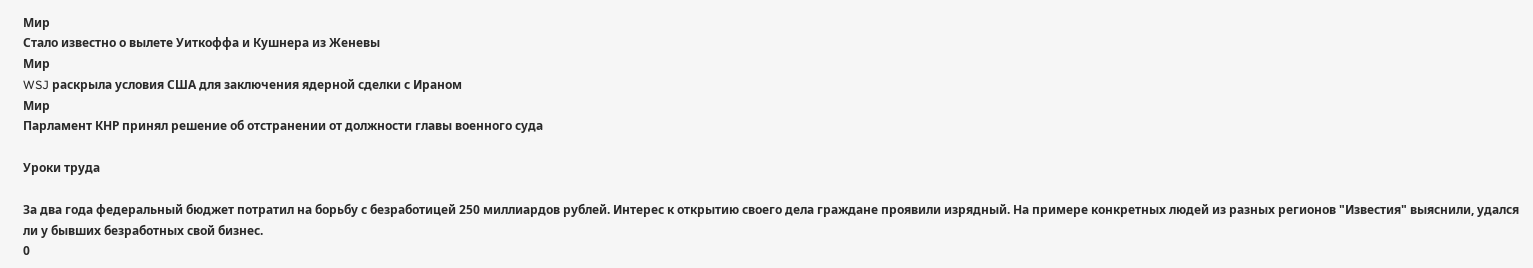Мир
Стало известно о вылете Уиткоффа и Кушнера из Женевы
Мир
WSJ раскрыла условия США для заключения ядерной сделки с Ираном
Мир
Парламент КНР принял решение об отстранении от должности главы военного суда

Уроки труда

За два года федеральный бюджет потратил на борьбу с безработицей 250 миллиардов рублей. Интерес к открытию своего дела граждане проявили изрядный. На примере конкретных людей из разных регионов "Известия" выяснили, удался ли у бывших безработных свой бизнес.
0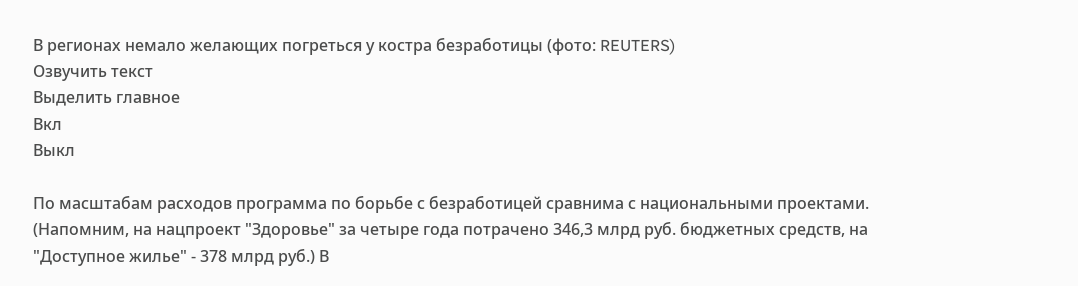В регионах немало желающих погреться у костра безработицы (фото: REUTERS)
Озвучить текст
Выделить главное
Вкл
Выкл

По масштабам расходов программа по борьбе с безработицей сравнима с национальными проектами. (Напомним, на нацпроект "Здоровье" за четыре года потрачено 346,3 млрд руб. бюджетных средств, на "Доступное жилье" - 378 млрд руб.) В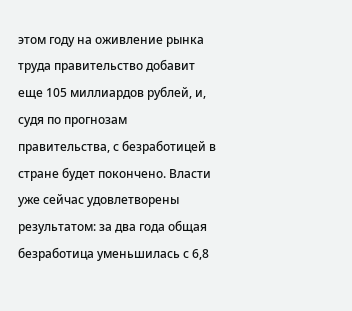этом году на оживление рынка труда правительство добавит еще 105 миллиардов рублей, и, судя по прогнозам правительства, с безработицей в стране будет покончено. Власти уже сейчас удовлетворены результатом: за два года общая безработица уменьшилась с 6,8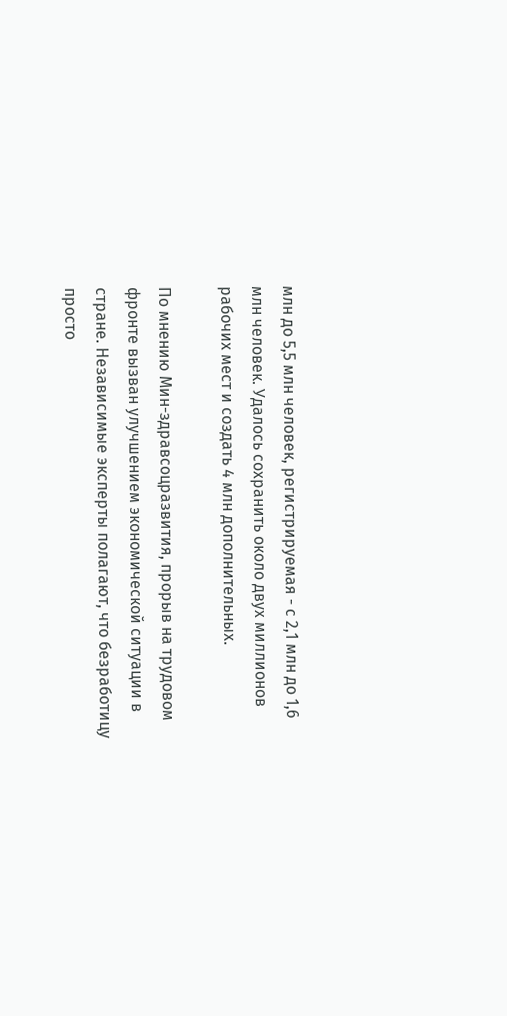млн до 5,5 млн человек, регистрируемая - с 2,1 млн до 1,6 млн человек. Удалось сохранить около двух миллионов рабочих мест и создать 4 млн дополнительных.

По мнению Мин-здравсоцразвития, прорыв на трудовом фронте вызван улучшением экономической ситуации в стране. Независимые эксперты полагают, что безработицу просто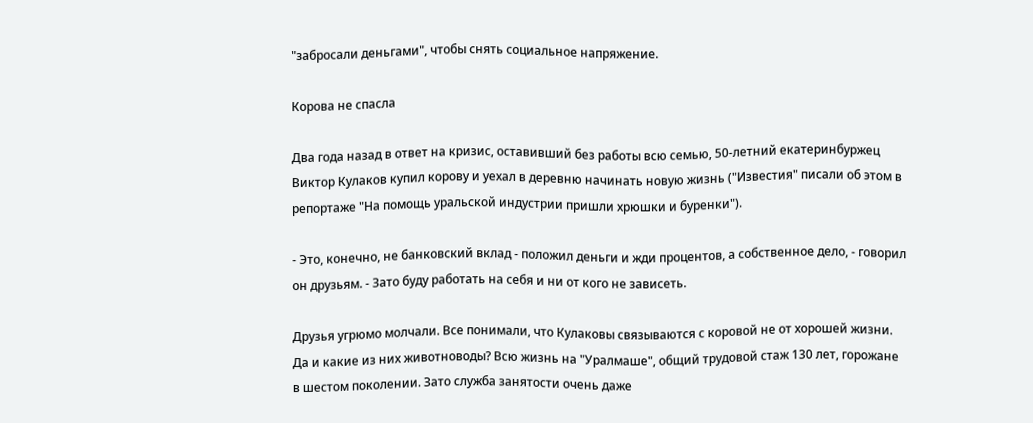"забросали деньгами", чтобы снять социальное напряжение.

Корова не спасла

Два года назад в ответ на кризис, оставивший без работы всю семью, 50-летний екатеринбуржец Виктор Кулаков купил корову и уехал в деревню начинать новую жизнь ("Известия" писали об этом в репортаже "На помощь уральской индустрии пришли хрюшки и буренки").

- Это, конечно, не банковский вклад - положил деньги и жди процентов, а собственное дело, - говорил он друзьям. - Зато буду работать на себя и ни от кого не зависеть.

Друзья угрюмо молчали. Все понимали, что Кулаковы связываются с коровой не от хорошей жизни. Да и какие из них животноводы? Всю жизнь на "Уралмаше", общий трудовой стаж 130 лет, горожане в шестом поколении. Зато служба занятости очень даже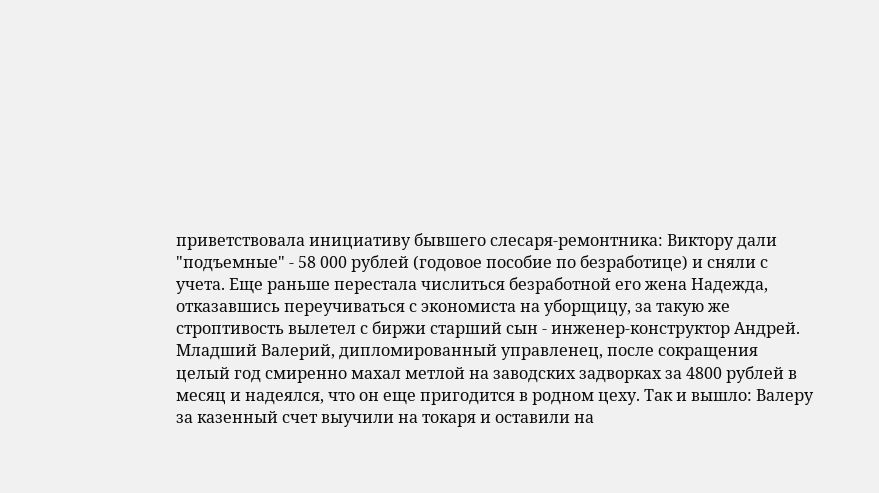приветствовала инициативу бывшего слесаря-ремонтника: Виктору дали "подъемные" - 58 000 рублей (годовое пособие по безработице) и сняли с учета. Еще раньше перестала числиться безработной его жена Надежда, отказавшись переучиваться с экономиста на уборщицу, за такую же строптивость вылетел с биржи старший сын - инженер-конструктор Андрей. Младший Валерий, дипломированный управленец, после сокращения целый год смиренно махал метлой на заводских задворках за 4800 рублей в месяц и надеялся, что он еще пригодится в родном цеху. Так и вышло: Валеру за казенный счет выучили на токаря и оставили на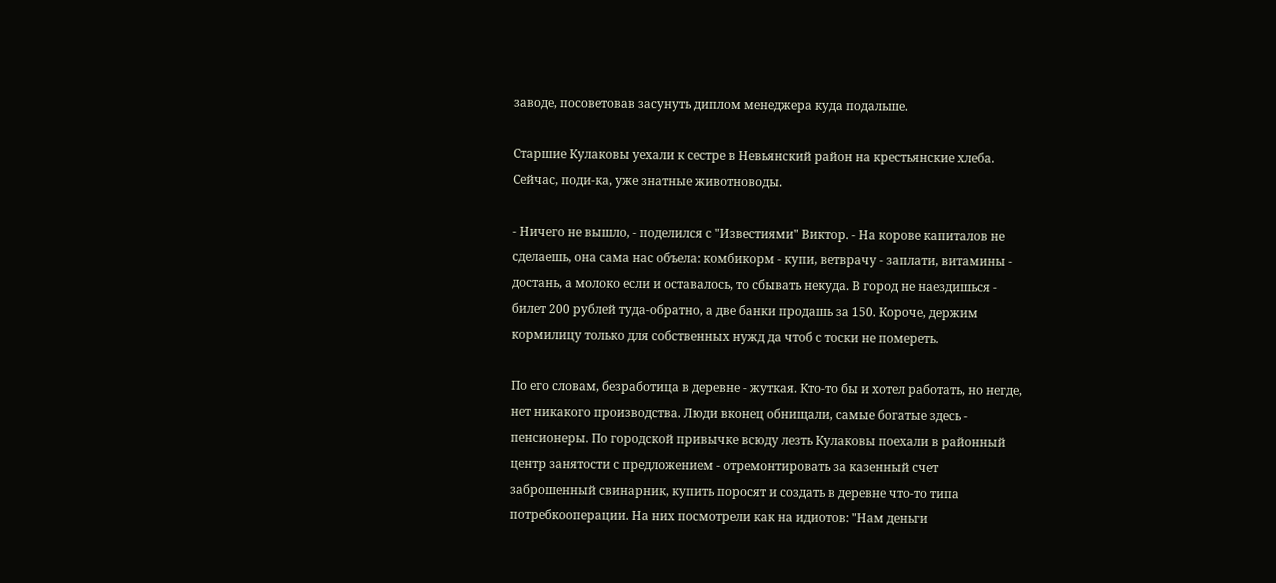заводе, посоветовав засунуть диплом менеджера куда подальше.

Старшие Кулаковы уехали к сестре в Невьянский район на крестьянские хлеба. Сейчас, поди-ка, уже знатные животноводы.

- Ничего не вышло, - поделился с "Известиями" Виктор. - На корове капиталов не сделаешь, она сама нас объела: комбикорм - купи, ветврачу - заплати, витамины - достань, а молоко если и оставалось, то сбывать некуда. В город не наездишься - билет 200 рублей туда-обратно, а две банки продашь за 150. Короче, держим кормилицу только для собственных нужд да чтоб с тоски не помереть.

По его словам, безработица в деревне - жуткая. Кто-то бы и хотел работать, но негде, нет никакого производства. Люди вконец обнищали, самые богатые здесь - пенсионеры. По городской привычке всюду лезть Кулаковы поехали в районный центр занятости с предложением - отремонтировать за казенный счет заброшенный свинарник, купить поросят и создать в деревне что-то типа потребкооперации. На них посмотрели как на идиотов: "Нам деньги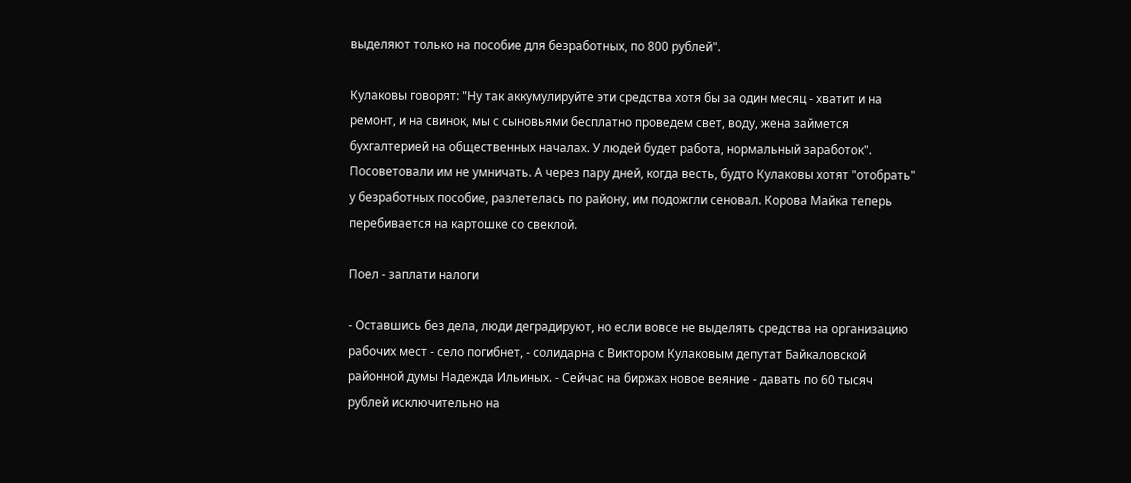выделяют только на пособие для безработных, по 800 рублей".

Кулаковы говорят: "Ну так аккумулируйте эти средства хотя бы за один месяц - хватит и на ремонт, и на свинок, мы с сыновьями бесплатно проведем свет, воду, жена займется бухгалтерией на общественных началах. У людей будет работа, нормальный заработок". Посоветовали им не умничать. А через пару дней, когда весть, будто Кулаковы хотят "отобрать" у безработных пособие, разлетелась по району, им подожгли сеновал. Корова Майка теперь перебивается на картошке со свеклой.

Поел - заплати налоги

- Оставшись без дела, люди деградируют, но если вовсе не выделять средства на организацию рабочих мест - село погибнет, - солидарна с Виктором Кулаковым депутат Байкаловской районной думы Надежда Ильиных. - Сейчас на биржах новое веяние - давать по 60 тысяч рублей исключительно на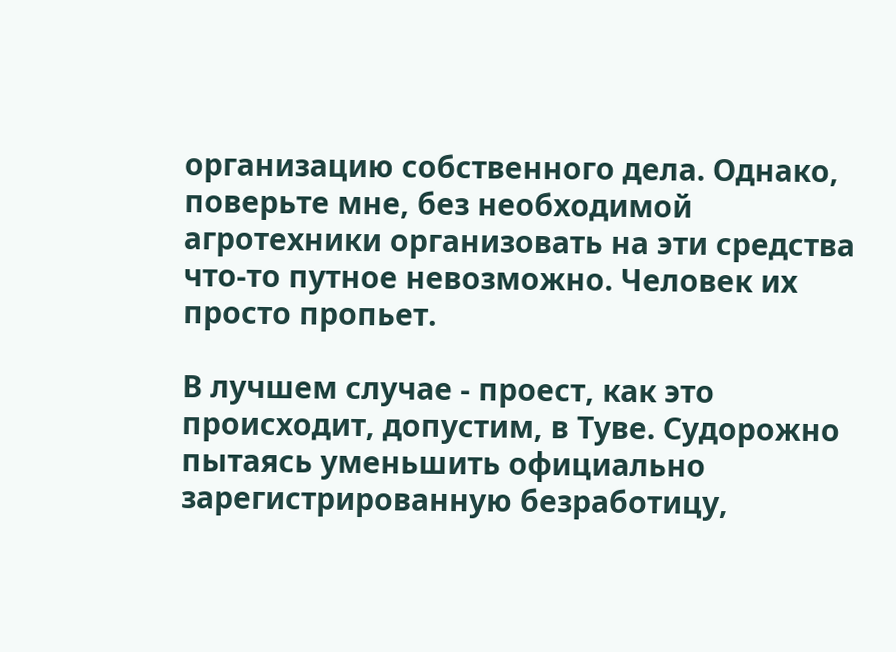организацию собственного дела. Однако, поверьте мне, без необходимой агротехники организовать на эти средства что-то путное невозможно. Человек их просто пропьет.

В лучшем случае - проест, как это происходит, допустим, в Туве. Судорожно пытаясь уменьшить официально зарегистрированную безработицу,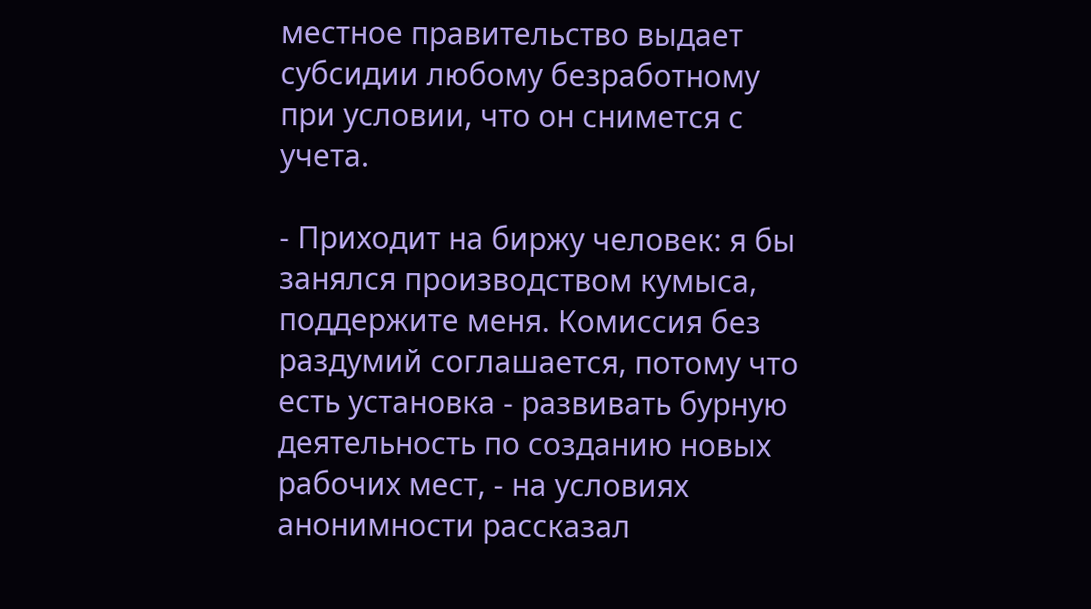местное правительство выдает субсидии любому безработному при условии, что он снимется с учета.

- Приходит на биржу человек: я бы занялся производством кумыса, поддержите меня. Комиссия без раздумий соглашается, потому что есть установка - развивать бурную деятельность по созданию новых рабочих мест, - на условиях анонимности рассказал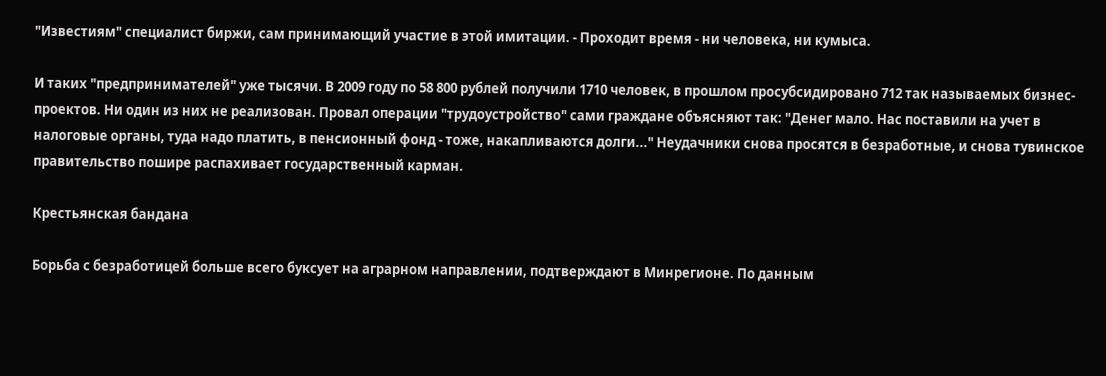"Известиям" специалист биржи, сам принимающий участие в этой имитации. - Проходит время - ни человека, ни кумыса.

И таких "предпринимателей" уже тысячи. В 2009 году по 58 800 рублей получили 1710 человек, в прошлом просубсидировано 712 так называемых бизнес-проектов. Ни один из них не реализован. Провал операции "трудоустройство" сами граждане объясняют так: "Денег мало. Нас поставили на учет в налоговые органы, туда надо платить, в пенсионный фонд - тоже, накапливаются долги..." Неудачники снова просятся в безработные, и снова тувинское правительство пошире распахивает государственный карман.

Крестьянская бандана

Борьба с безработицей больше всего буксует на аграрном направлении, подтверждают в Минрегионе. По данным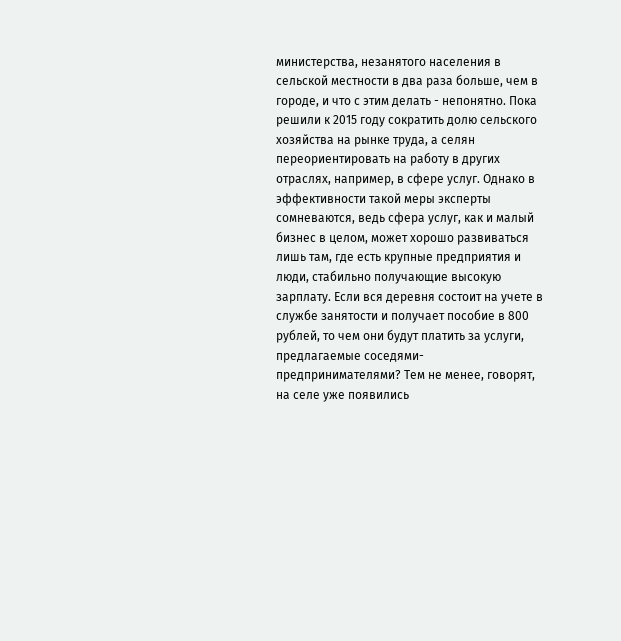министерства, незанятого населения в сельской местности в два раза больше, чем в городе, и что с этим делать - непонятно. Пока решили к 2015 году сократить долю сельского хозяйства на рынке труда, а селян переориентировать на работу в других отраслях, например, в сфере услуг. Однако в эффективности такой меры эксперты сомневаются, ведь сфера услуг, как и малый бизнес в целом, может хорошо развиваться лишь там, где есть крупные предприятия и люди, стабильно получающие высокую зарплату. Если вся деревня состоит на учете в службе занятости и получает пособие в 800 рублей, то чем они будут платить за услуги, предлагаемые соседями-предпринимателями? Тем не менее, говорят, на селе уже появились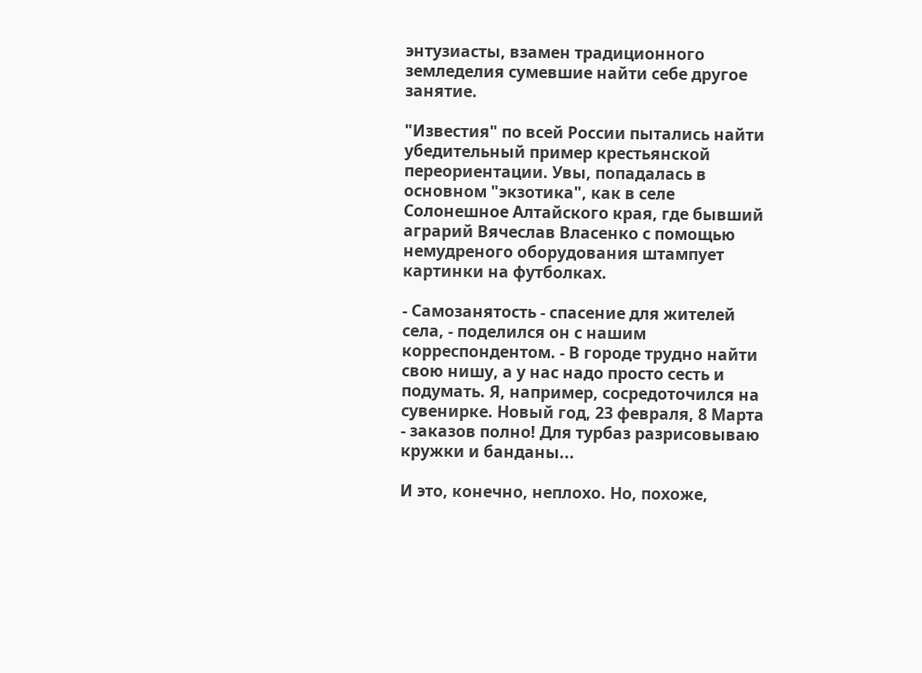энтузиасты, взамен традиционного земледелия сумевшие найти себе другое занятие.

"Известия" по всей России пытались найти убедительный пример крестьянской переориентации. Увы, попадалась в основном "экзотика", как в селе Солонешное Алтайского края, где бывший аграрий Вячеслав Власенко с помощью немудреного оборудования штампует картинки на футболках.

- Самозанятость - спасение для жителей села, - поделился он с нашим корреспондентом. - В городе трудно найти свою нишу, а у нас надо просто сесть и подумать. Я, например, сосредоточился на сувенирке. Новый год, 23 февраля, 8 Марта - заказов полно! Для турбаз разрисовываю кружки и банданы...

И это, конечно, неплохо. Но, похоже,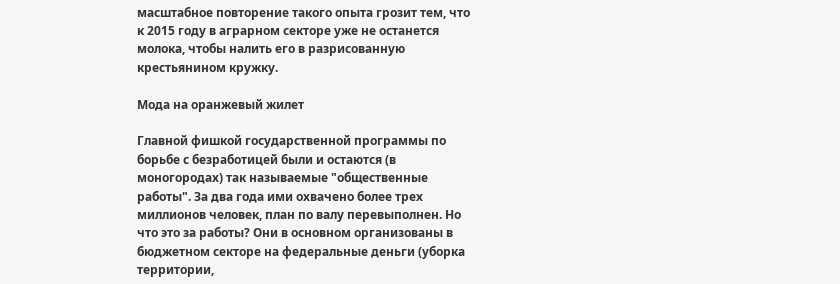масштабное повторение такого опыта грозит тем, что к 2015 году в аграрном секторе уже не останется молока, чтобы налить его в разрисованную крестьянином кружку.

Мода на оранжевый жилет

Главной фишкой государственной программы по борьбе с безработицей были и остаются (в моногородах) так называемые "общественные работы". За два года ими охвачено более трех миллионов человек, план по валу перевыполнен. Но что это за работы? Они в основном организованы в бюджетном секторе на федеральные деньги (уборка территории,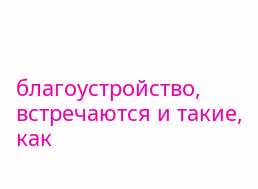благоустройство, встречаются и такие, как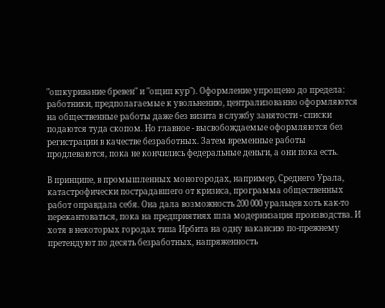"ошкуривание бревен" и "ощип кур"). Оформление упрощено до предела: работники, предполагаемые к увольнению, централизованно оформляются на общественные работы даже без визита в службу занятости - списки подаются туда скопом. Но главное - высвобождаемые оформляются без регистрации в качестве безработных. Затем временные работы продлеваются, пока не кончились федеральные деньги, а они пока есть.

В принципе, в промышленных моногородах, например, Среднего Урала, катастрофически пострадавшего от кризиса, программа общественных работ оправдала себя. Она дала возможность 200 000 уральцев хоть как-то перекантоваться, пока на предприятиях шла модернизация производства. И хотя в некоторых городах типа Ирбита на одну вакансию по-прежнему претендуют по десять безработных, напряженность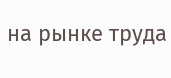на рынке труда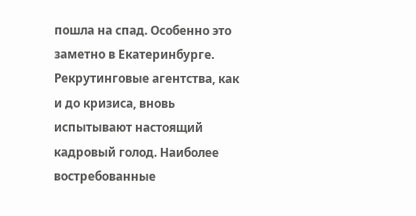пошла на спад. Особенно это заметно в Екатеринбурге. Рекрутинговые агентства, как и до кризиса, вновь испытывают настоящий кадровый голод. Наиболее востребованные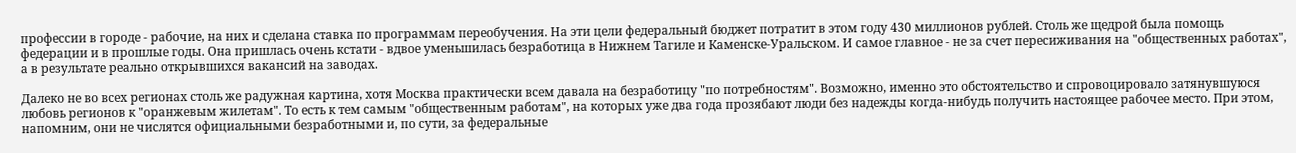профессии в городе - рабочие, на них и сделана ставка по программам переобучения. На эти цели федеральный бюджет потратит в этом году 430 миллионов рублей. Столь же щедрой была помощь федерации и в прошлые годы. Она пришлась очень кстати - вдвое уменьшилась безработица в Нижнем Тагиле и Каменске-Уральском. И самое главное - не за счет пересиживания на "общественных работах", а в результате реально открывшихся вакансий на заводах.

Далеко не во всех регионах столь же радужная картина, хотя Москва практически всем давала на безработицу "по потребностям". Возможно, именно это обстоятельство и спровоцировало затянувшуюся любовь регионов к "оранжевым жилетам". То есть к тем самым "общественным работам", на которых уже два года прозябают люди без надежды когда-нибудь получить настоящее рабочее место. При этом, напомним, они не числятся официальными безработными и, по сути, за федеральные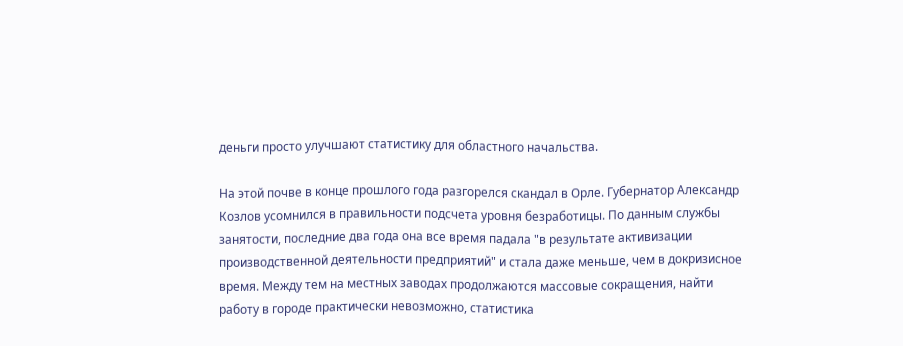деньги просто улучшают статистику для областного начальства.

На этой почве в конце прошлого года разгорелся скандал в Орле. Губернатор Александр Козлов усомнился в правильности подсчета уровня безработицы. По данным службы занятости, последние два года она все время падала "в результате активизации производственной деятельности предприятий" и стала даже меньше, чем в докризисное время. Между тем на местных заводах продолжаются массовые сокращения, найти работу в городе практически невозможно, статистика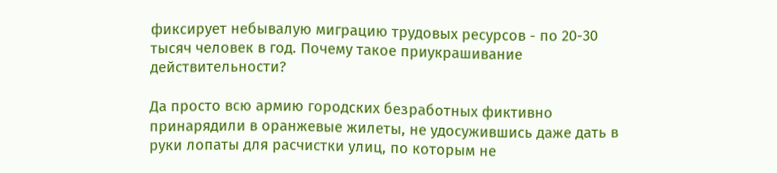фиксирует небывалую миграцию трудовых ресурсов - по 20-30 тысяч человек в год. Почему такое приукрашивание действительности?

Да просто всю армию городских безработных фиктивно принарядили в оранжевые жилеты, не удосужившись даже дать в руки лопаты для расчистки улиц, по которым не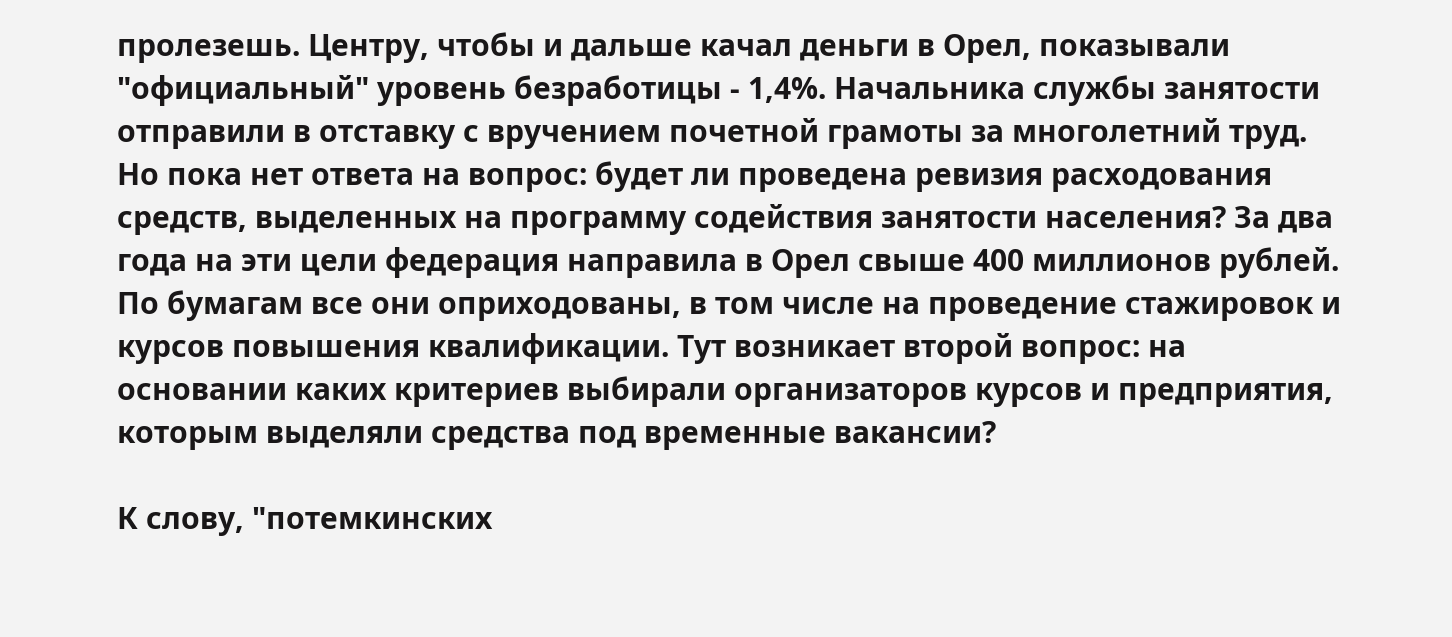пролезешь. Центру, чтобы и дальше качал деньги в Орел, показывали "официальный" уровень безработицы - 1,4%. Начальника службы занятости отправили в отставку с вручением почетной грамоты за многолетний труд. Но пока нет ответа на вопрос: будет ли проведена ревизия расходования средств, выделенных на программу содействия занятости населения? За два года на эти цели федерация направила в Орел свыше 400 миллионов рублей. По бумагам все они оприходованы, в том числе на проведение стажировок и курсов повышения квалификации. Тут возникает второй вопрос: на основании каких критериев выбирали организаторов курсов и предприятия, которым выделяли средства под временные вакансии?

К слову, "потемкинских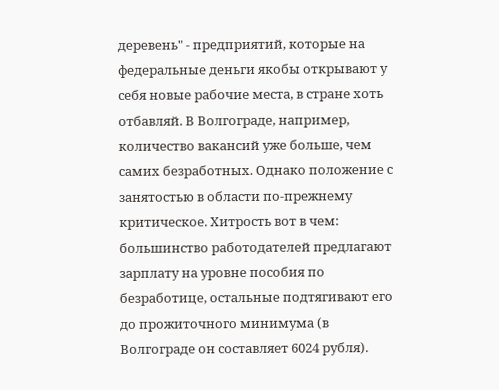деревень" - предприятий, которые на федеральные деньги якобы открывают у себя новые рабочие места, в стране хоть отбавляй. В Волгограде, например, количество вакансий уже больше, чем самих безработных. Однако положение с занятостью в области по-прежнему критическое. Хитрость вот в чем: большинство работодателей предлагают зарплату на уровне пособия по безработице, остальные подтягивают его до прожиточного минимума (в Волгограде он составляет 6024 рубля).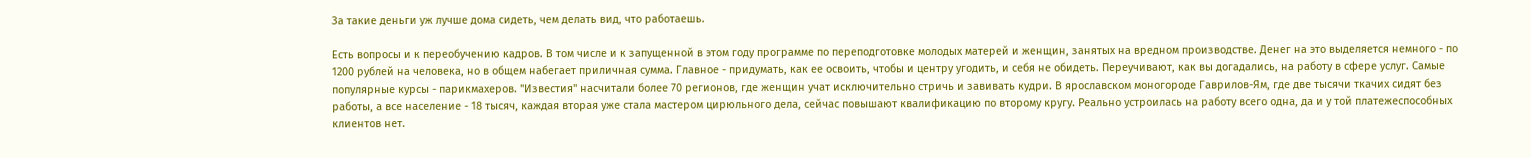За такие деньги уж лучше дома сидеть, чем делать вид, что работаешь.

Есть вопросы и к переобучению кадров. В том числе и к запущенной в этом году программе по переподготовке молодых матерей и женщин, занятых на вредном производстве. Денег на это выделяется немного - по 1200 рублей на человека, но в общем набегает приличная сумма. Главное - придумать, как ее освоить, чтобы и центру угодить, и себя не обидеть. Переучивают, как вы догадались, на работу в сфере услуг. Самые популярные курсы - парикмахеров. "Известия" насчитали более 70 регионов, где женщин учат исключительно стричь и завивать кудри. В ярославском моногороде Гаврилов-Ям, где две тысячи ткачих сидят без работы, а все население - 18 тысяч, каждая вторая уже стала мастером цирюльного дела, сейчас повышают квалификацию по второму кругу. Реально устроилась на работу всего одна, да и у той платежеспособных клиентов нет.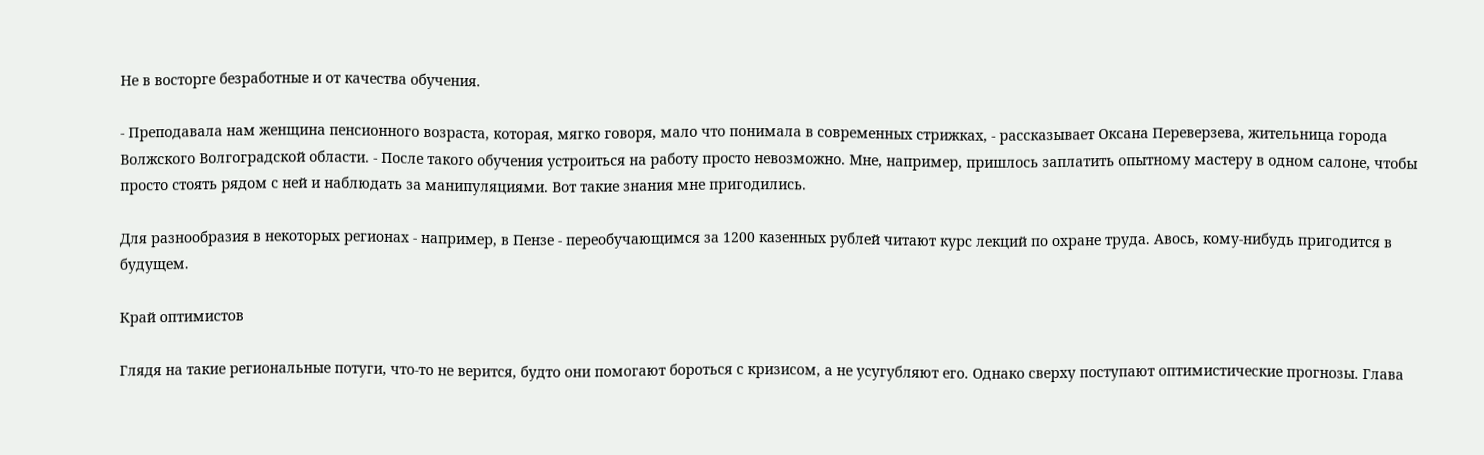Не в восторге безработные и от качества обучения.

- Преподавала нам женщина пенсионного возраста, которая, мягко говоря, мало что понимала в современных стрижках, - рассказывает Оксана Переверзева, жительница города Волжского Волгоградской области. - После такого обучения устроиться на работу просто невозможно. Мне, например, пришлось заплатить опытному мастеру в одном салоне, чтобы просто стоять рядом с ней и наблюдать за манипуляциями. Вот такие знания мне пригодились.

Для разнообразия в некоторых регионах - например, в Пензе - переобучающимся за 1200 казенных рублей читают курс лекций по охране труда. Авось, кому-нибудь пригодится в будущем.

Край оптимистов

Глядя на такие региональные потуги, что-то не верится, будто они помогают бороться с кризисом, а не усугубляют его. Однако сверху поступают оптимистические прогнозы. Глава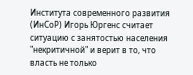Института современного развития (ИнСоР) Игорь Юргенс считает ситуацию с занятостью населения "некритичной" и верит в то, что власть не только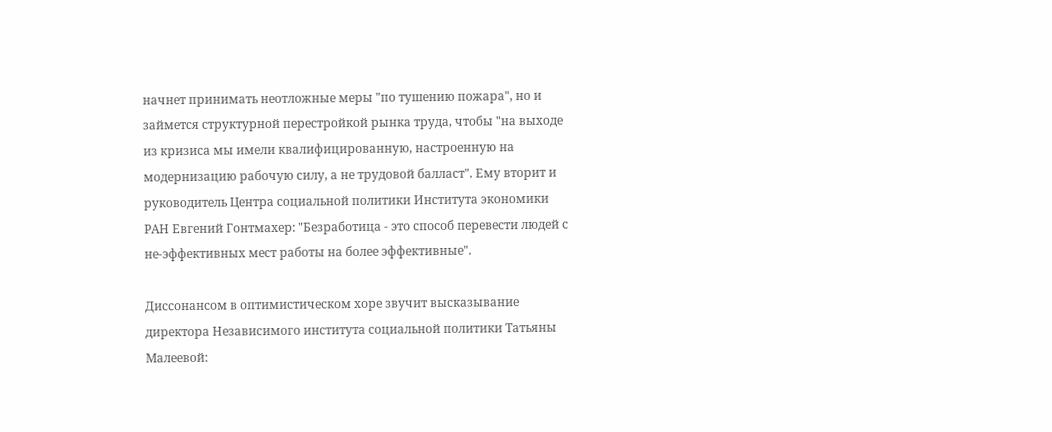начнет принимать неотложные меры "по тушению пожара", но и займется структурной перестройкой рынка труда, чтобы "на выходе из кризиса мы имели квалифицированную, настроенную на модернизацию рабочую силу, а не трудовой балласт". Ему вторит и руководитель Центра социальной политики Института экономики РАН Евгений Гонтмахер: "Безработица - это способ перевести людей с не-эффективных мест работы на более эффективные".

Диссонансом в оптимистическом хоре звучит высказывание директора Независимого института социальной политики Татьяны Малеевой: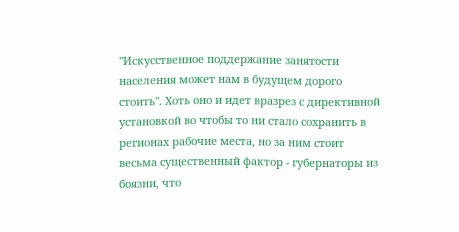"Искусственное поддержание занятости населения может нам в будущем дорого стоить". Хоть оно и идет вразрез с директивной установкой во чтобы то ни стало сохранить в регионах рабочие места, но за ним стоит весьма существенный фактор - губернаторы из боязни, что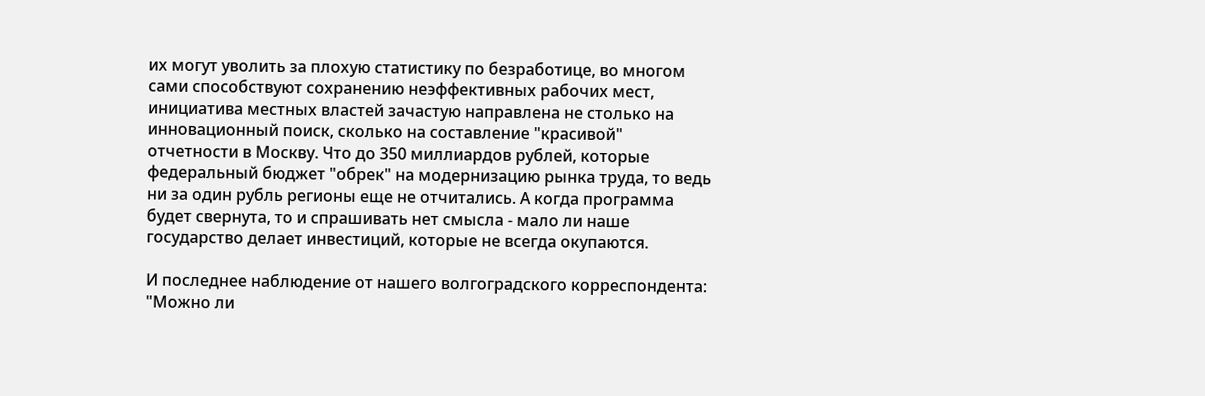их могут уволить за плохую статистику по безработице, во многом сами способствуют сохранению неэффективных рабочих мест, инициатива местных властей зачастую направлена не столько на инновационный поиск, сколько на составление "красивой" отчетности в Москву. Что до 350 миллиардов рублей, которые федеральный бюджет "обрек" на модернизацию рынка труда, то ведь ни за один рубль регионы еще не отчитались. А когда программа будет свернута, то и спрашивать нет смысла - мало ли наше государство делает инвестиций, которые не всегда окупаются.

И последнее наблюдение от нашего волгоградского корреспондента: "Можно ли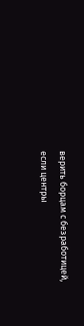верить борцам с безработицей, если центры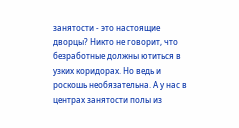занятости - это настоящие дворцы? Никто не говорит, что безработные должны ютиться в узких коридорах. Но ведь и роскошь необязательна. А у нас в центрах занятости полы из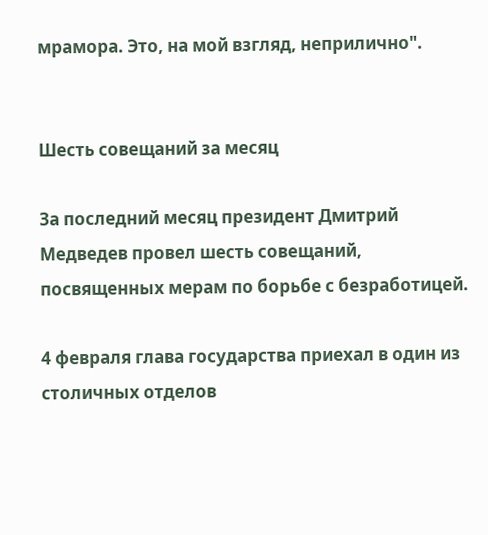мрамора. Это, на мой взгляд, неприлично".


Шесть совещаний за месяц

За последний месяц президент Дмитрий Медведев провел шесть совещаний, посвященных мерам по борьбе с безработицей.

4 февраля глава государства приехал в один из столичных отделов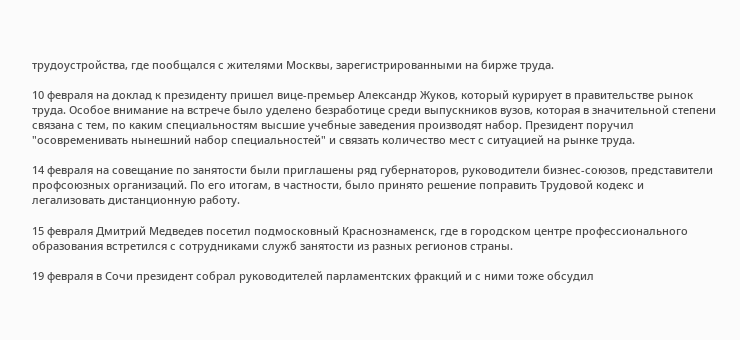трудоустройства, где пообщался с жителями Москвы, зарегистрированными на бирже труда.

10 февраля на доклад к президенту пришел вице-премьер Александр Жуков, который курирует в правительстве рынок труда. Особое внимание на встрече было уделено безработице среди выпускников вузов, которая в значительной степени связана с тем, по каким специальностям высшие учебные заведения производят набор. Президент поручил "осовременивать нынешний набор специальностей" и связать количество мест с ситуацией на рынке труда.

14 февраля на совещание по занятости были приглашены ряд губернаторов, руководители бизнес-союзов, представители профсоюзных организаций. По его итогам, в частности, было принято решение поправить Трудовой кодекс и легализовать дистанционную работу.

15 февраля Дмитрий Медведев посетил подмосковный Краснознаменск, где в городском центре профессионального образования встретился с сотрудниками служб занятости из разных регионов страны.

19 февраля в Сочи президент собрал руководителей парламентских фракций и с ними тоже обсудил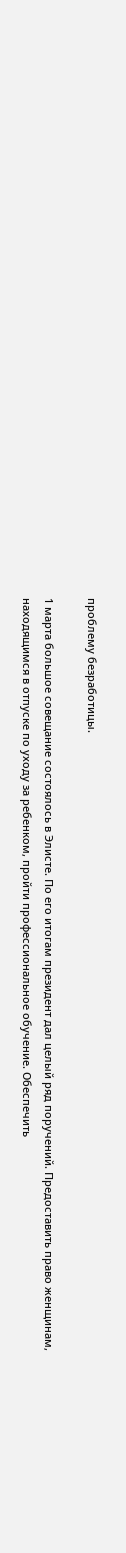проблему безработицы.

1 марта большое совещание состоялось в Элисте. По его итогам президент дал целый ряд поручений. Предоставить право женщинам, находящимся в отпуске по уходу за ребенком, пройти профессиональное обучение. Обеспечить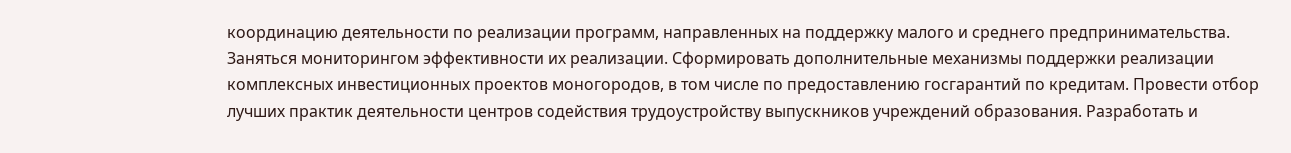координацию деятельности по реализации программ, направленных на поддержку малого и среднего предпринимательства. Заняться мониторингом эффективности их реализации. Сформировать дополнительные механизмы поддержки реализации комплексных инвестиционных проектов моногородов, в том числе по предоставлению госгарантий по кредитам. Провести отбор лучших практик деятельности центров содействия трудоустройству выпускников учреждений образования. Разработать и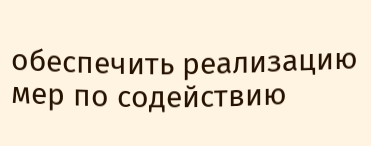обеспечить реализацию мер по содействию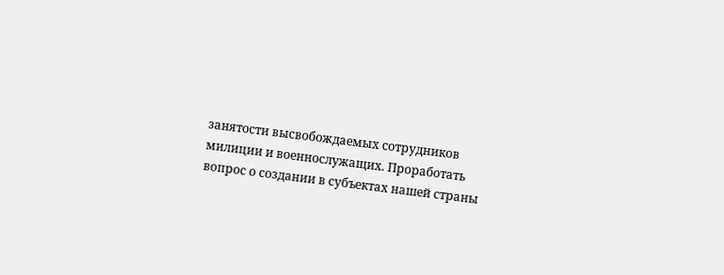занятости высвобождаемых сотрудников милиции и военнослужащих. Проработать вопрос о создании в субъектах нашей страны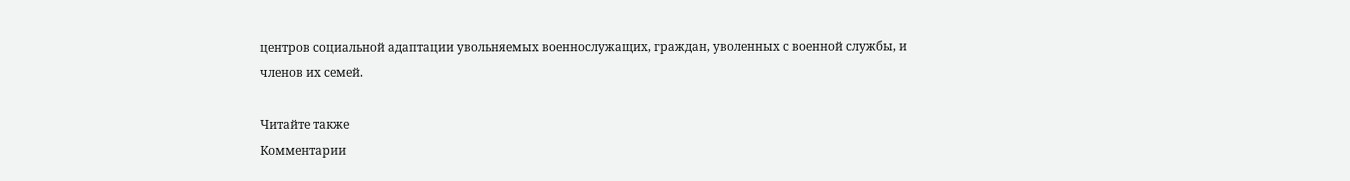центров социальной адаптации увольняемых военнослужащих, граждан, уволенных с военной службы, и членов их семей.

Читайте также
Комментарии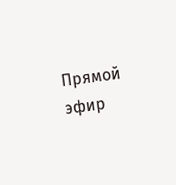Прямой эфир